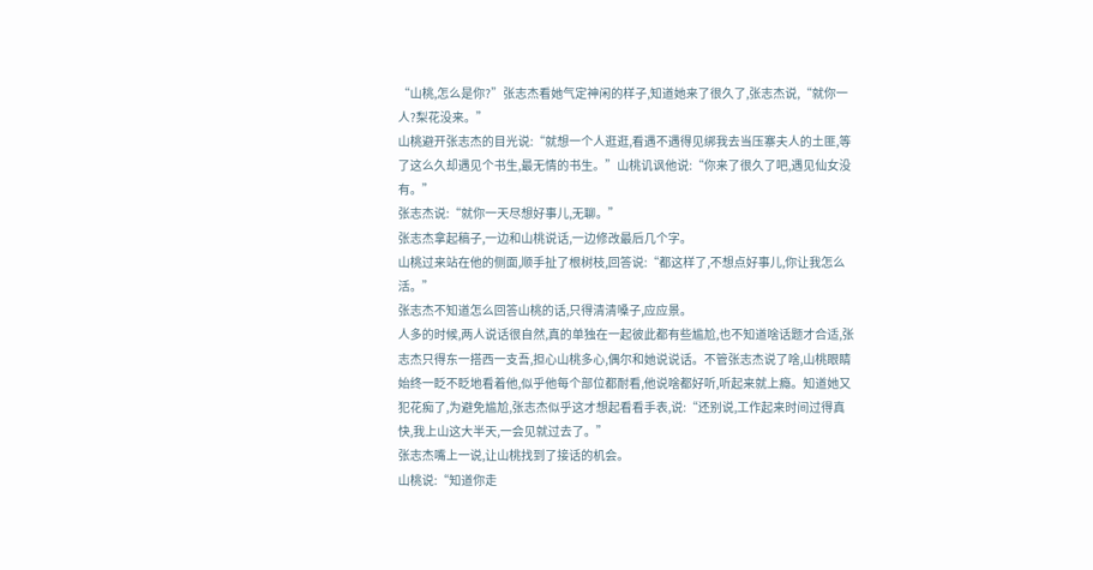“山桃,怎么是你?”张志杰看她气定神闲的样子,知道她来了很久了,张志杰说,“就你一人?梨花没来。”
山桃避开张志杰的目光说:“就想一个人逛逛,看遇不遇得见绑我去当压寨夫人的土匪,等了这么久却遇见个书生,最无情的书生。”山桃讥讽他说:“你来了很久了吧,遇见仙女没有。”
张志杰说:“就你一天尽想好事儿,无聊。”
张志杰拿起稿子,一边和山桃说话,一边修改最后几个字。
山桃过来站在他的侧面,顺手扯了根树枝,回答说:“都这样了,不想点好事儿,你让我怎么活。”
张志杰不知道怎么回答山桃的话,只得清清嗓子,应应景。
人多的时候,两人说话很自然,真的单独在一起彼此都有些尴尬,也不知道啥话题才合适,张志杰只得东一搭西一支吾,担心山桃多心,偶尔和她说说话。不管张志杰说了啥,山桃眼睛始终一眨不眨地看着他,似乎他每个部位都耐看,他说啥都好听,听起来就上瘾。知道她又犯花痴了,为避免尴尬,张志杰似乎这才想起看看手表,说:“还别说,工作起来时间过得真快,我上山这大半天,一会见就过去了。”
张志杰嘴上一说,让山桃找到了接话的机会。
山桃说:“知道你走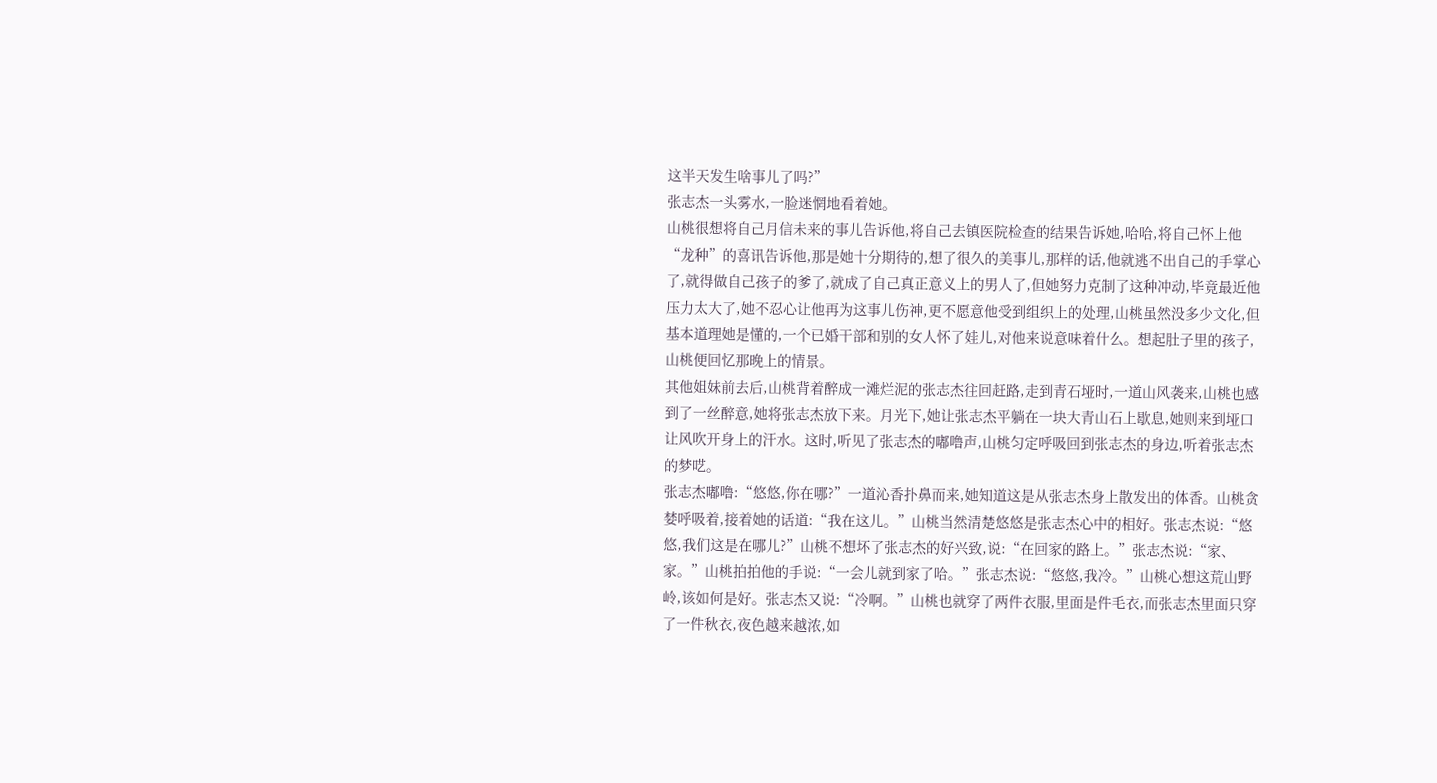这半天发生啥事儿了吗?”
张志杰一头雾水,一脸迷惘地看着她。
山桃很想将自己月信未来的事儿告诉他,将自己去镇医院检查的结果告诉她,哈哈,将自己怀上他“龙种”的喜讯告诉他,那是她十分期待的,想了很久的美事儿,那样的话,他就逃不出自己的手掌心了,就得做自己孩子的爹了,就成了自己真正意义上的男人了,但她努力克制了这种冲动,毕竟最近他压力太大了,她不忍心让他再为这事儿伤神,更不愿意他受到组织上的处理,山桃虽然没多少文化,但基本道理她是懂的,一个已婚干部和别的女人怀了娃儿,对他来说意味着什么。想起肚子里的孩子,山桃便回忆那晚上的情景。
其他姐妹前去后,山桃背着醉成一滩烂泥的张志杰往回赶路,走到青石垭时,一道山风袭来,山桃也感到了一丝醉意,她将张志杰放下来。月光下,她让张志杰平躺在一块大青山石上歇息,她则来到垭口让风吹开身上的汗水。这时,听见了张志杰的嘟噜声,山桃匀定呼吸回到张志杰的身边,听着张志杰的梦呓。
张志杰嘟噜:“悠悠,你在哪?”一道沁香扑鼻而来,她知道这是从张志杰身上散发出的体香。山桃贪婪呼吸着,接着她的话道:“我在这儿。”山桃当然清楚悠悠是张志杰心中的相好。张志杰说:“悠悠,我们这是在哪儿?”山桃不想坏了张志杰的好兴致,说:“在回家的路上。”张志杰说:“家、家。”山桃拍拍他的手说:“一会儿就到家了哈。”张志杰说:“悠悠,我冷。”山桃心想这荒山野岭,该如何是好。张志杰又说:“冷啊。”山桃也就穿了两件衣服,里面是件毛衣,而张志杰里面只穿了一件秋衣,夜色越来越浓,如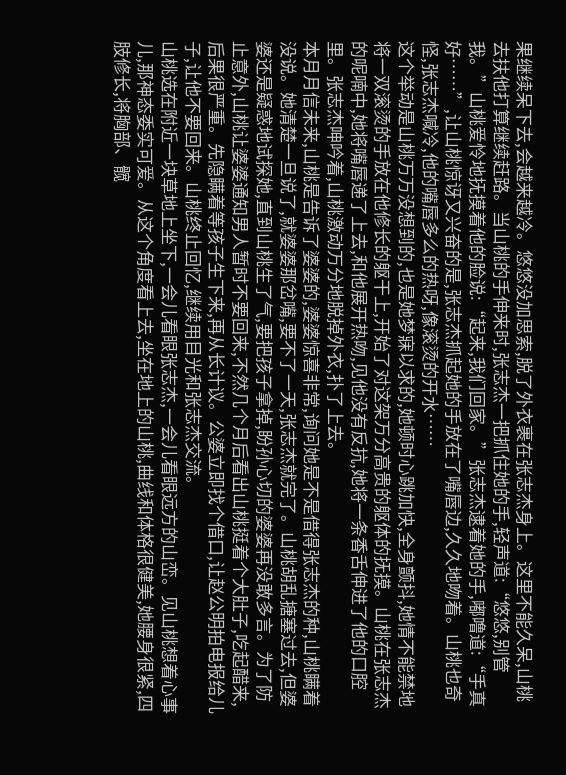果继续呆下去,会越来越冷。悠悠没加思索,脱了外衣裹在张志杰身上。这里不能久呆,山桃去扶他打算继续赶路。当山桃的手伸来时,张志杰一把抓住她的手,轻声道:“悠悠,别管我。”山桃爱怜地抚摸着他的脸说:“起来,我们回家。”张志杰逮着她的手,嘟噜道:“手真好……”,让山桃惊讶又兴奋的是,张志杰抓起她的手放在了嘴唇边,久久地吻着。山桃也奇怪,张志杰喊冷,他的嘴唇多么的热呀,像滚烫的开水……
这个举动是山桃万万没想到的,也是她梦寐以求的,她顿时心跳加快,全身颤抖,她情不能禁地将一双滚烫的手放在他修长的躯干上,开始了对这架万分高贵的躯体的抚摸。山桃在张志杰的呢喃中,她将嘴唇递了上去,和他展开热吻,见他没有反抗,她将一条香舌伸进了他的口腔里。张志杰呻吟着,山桃激动万分地脱掉外衣,扑了上去。
本月月信未来,山桃是告诉了婆婆的,婆婆惊喜非常,询问她是不是借得张志杰的种,山桃瞒着没说。她清楚一旦说了,就婆婆那岔嘴,要不了一天,张志杰就完了。山桃胡乱搪塞过去,但婆婆还是疑惑地试探她,直到山桃生了气,要把孩子拿掉,盼孙心切的婆婆再没敢多言。为了防止意外,山桃让婆婆通知男人暂时不要回来,不然几个月后看出山桃挺着个大肚子,吃起醋来,后果很严重。先隐瞒着等孩子生下来,再从长计议。公婆立即找个借口,让赵公明拍电报给儿子,让他不要回来。山桃终止回忆,继续用目光和张志杰交流。
山桃选在附近一块草地上坐下,一会儿看眼张志杰,一会儿看眼远方的山峦。见山桃想着心事儿,那神态委实可爱。从这个角度看上去,坐在地上的山桃,曲线和体格很健美,她腰身很紧,四肢修长,将胸部、髋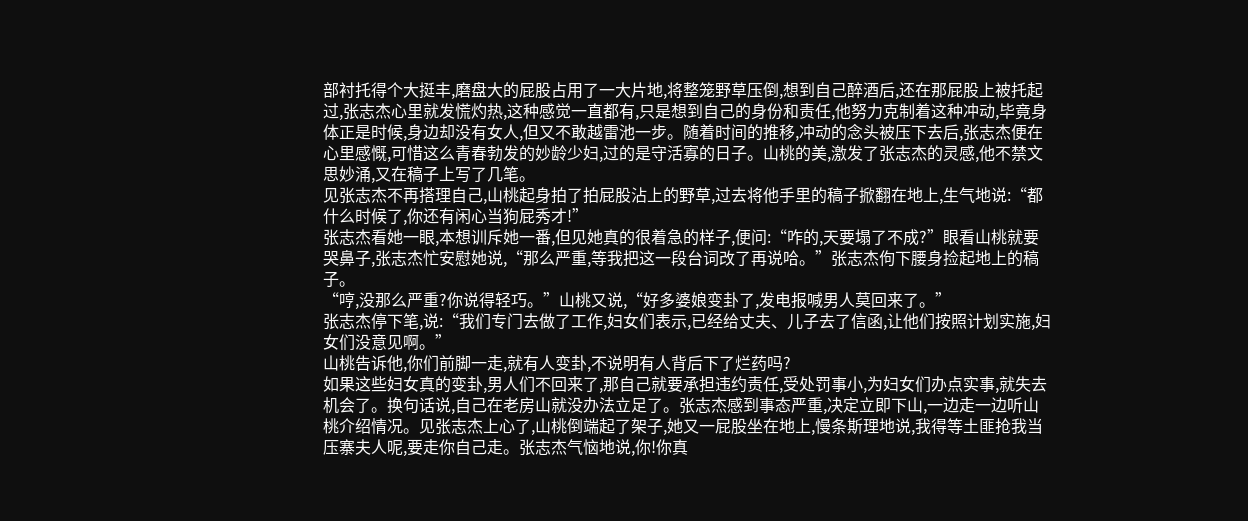部衬托得个大挺丰,磨盘大的屁股占用了一大片地,将整笼野草压倒,想到自己醉酒后,还在那屁股上被托起过,张志杰心里就发慌灼热,这种感觉一直都有,只是想到自己的身份和责任,他努力克制着这种冲动,毕竟身体正是时候,身边却没有女人,但又不敢越雷池一步。随着时间的推移,冲动的念头被压下去后,张志杰便在心里感慨,可惜这么青春勃发的妙龄少妇,过的是守活寡的日子。山桃的美,激发了张志杰的灵感,他不禁文思妙涌,又在稿子上写了几笔。
见张志杰不再搭理自己,山桃起身拍了拍屁股沾上的野草,过去将他手里的稿子掀翻在地上,生气地说:“都什么时候了,你还有闲心当狗屁秀才!”
张志杰看她一眼,本想训斥她一番,但见她真的很着急的样子,便问:“咋的,天要塌了不成?”眼看山桃就要哭鼻子,张志杰忙安慰她说,“那么严重,等我把这一段台词改了再说哈。”张志杰佝下腰身捡起地上的稿子。
“哼,没那么严重?你说得轻巧。”山桃又说,“好多婆娘变卦了,发电报喊男人莫回来了。”
张志杰停下笔,说:“我们专门去做了工作,妇女们表示,已经给丈夫、儿子去了信函,让他们按照计划实施,妇女们没意见啊。”
山桃告诉他,你们前脚一走,就有人变卦,不说明有人背后下了烂药吗?
如果这些妇女真的变卦,男人们不回来了,那自己就要承担违约责任,受处罚事小,为妇女们办点实事,就失去机会了。换句话说,自己在老房山就没办法立足了。张志杰感到事态严重,决定立即下山,一边走一边听山桃介绍情况。见张志杰上心了,山桃倒端起了架子,她又一屁股坐在地上,慢条斯理地说,我得等土匪抢我当压寨夫人呢,要走你自己走。张志杰气恼地说,你!你真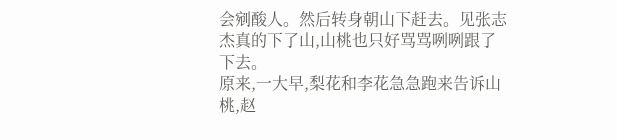会剜酸人。然后转身朝山下赶去。见张志杰真的下了山,山桃也只好骂骂咧咧跟了下去。
原来,一大早,梨花和李花急急跑来告诉山桃,赵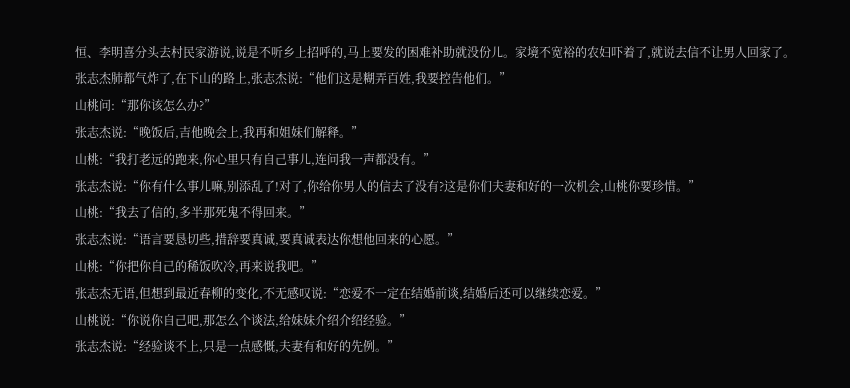恒、李明喜分头去村民家游说,说是不听乡上招呼的,马上要发的困难补助就没份儿。家境不宽裕的农妇吓着了,就说去信不让男人回家了。
张志杰肺都气炸了,在下山的路上,张志杰说:“他们这是糊弄百姓,我要控告他们。”
山桃问:“那你该怎么办?”
张志杰说:“晚饭后,吉他晚会上,我再和姐妹们解释。”
山桃:“我打老远的跑来,你心里只有自己事儿,连问我一声都没有。”
张志杰说:“你有什么事儿嘛,别添乱了!对了,你给你男人的信去了没有?这是你们夫妻和好的一次机会,山桃你要珍惜。”
山桃:“我去了信的,多半那死鬼不得回来。”
张志杰说:“语言要恳切些,措辞要真诚,要真诚表达你想他回来的心愿。”
山桃:“你把你自己的稀饭吹冷,再来说我吧。”
张志杰无语,但想到最近春柳的变化,不无感叹说:“恋爱不一定在结婚前谈,结婚后还可以继续恋爱。”
山桃说:“你说你自己吧,那怎么个谈法,给妹妹介绍介绍经验。”
张志杰说:“经验谈不上,只是一点感慨,夫妻有和好的先例。”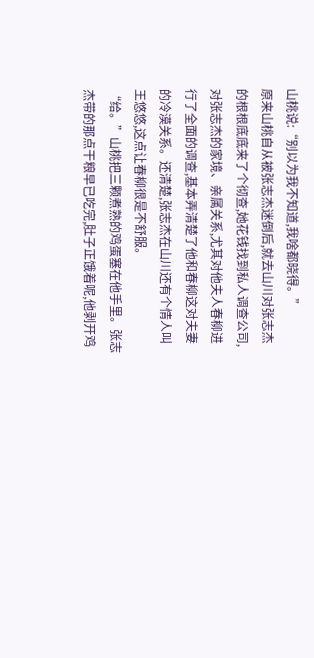山桃说:“别以为我不知道,我啥都晓得。”
原来山桃自从被张志杰迷倒后,就去山川对张志杰的根根底底来了个彻查,她花钱找到私人调查公司,对张志杰的家境、亲属关系,尤其对他夫人春柳进行了全面的调查,基本弄清楚了他和春柳这对夫妻的冷漠关系。还清楚,张志杰在山川还有个情人叫王悠悠,这点让春柳很是不舒服。
“给。”山桃把三颗煮熟的鸡蛋塞在他手里。张志杰带的那点干粮早已吃完,肚子正饿着呢,他剥开鸡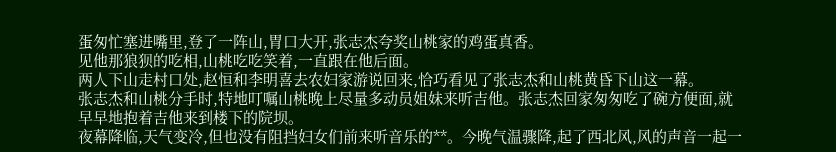蛋匆忙塞进嘴里,登了一阵山,胃口大开,张志杰夸奖山桃家的鸡蛋真香。
见他那狼狈的吃相,山桃吃吃笑着,一直跟在他后面。
两人下山走村口处,赵恒和李明喜去农妇家游说回来,恰巧看见了张志杰和山桃黄昏下山这一幕。
张志杰和山桃分手时,特地叮嘱山桃晚上尽量多动员姐妹来听吉他。张志杰回家匆匆吃了碗方便面,就早早地抱着吉他来到楼下的院坝。
夜幕降临,天气变冷,但也没有阻挡妇女们前来听音乐的**。今晚气温骤降,起了西北风,风的声音一起一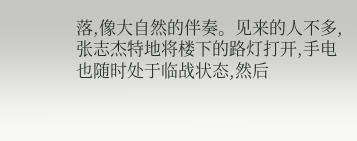落,像大自然的伴奏。见来的人不多,张志杰特地将楼下的路灯打开,手电也随时处于临战状态,然后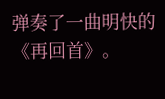弹奏了一曲明快的《再回首》。